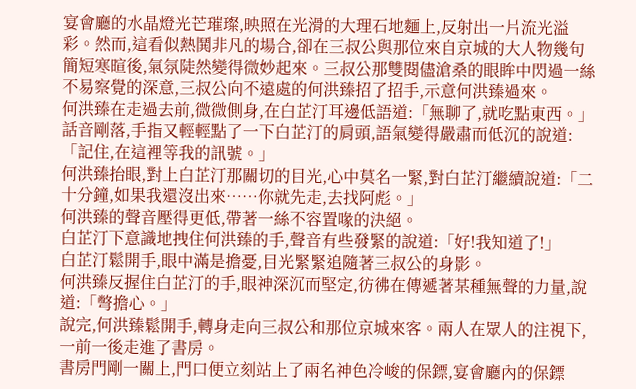宴會廳的水晶燈光芒璀璨,映照在光滑的大理石地麵上,反射出一片流光溢彩。然而,這看似熱鬨非凡的場合,卻在三叔公與那位來自京城的大人物幾句簡短寒暄後,氣氛陡然變得微妙起來。三叔公那雙閱儘滄桑的眼眸中閃過一絲不易察覺的深意,三叔公向不遠處的何洪臻招了招手,示意何洪臻過來。
何洪臻在走過去前,微微側身,在白芷汀耳邊低語道:「無聊了,就吃點東西。」話音剛落,手指又輕輕點了一下白芷汀的肩頭,語氣變得嚴肅而低沉的說道:「記住,在這裡等我的訊號。」
何洪臻抬眼,對上白芷汀那關切的目光,心中莫名一緊,對白芷汀繼續說道:「二十分鐘,如果我還沒出來……你就先走,去找阿彪。」
何洪臻的聲音壓得更低,帶著一絲不容置喙的決絕。
白芷汀下意識地拽住何洪臻的手,聲音有些發緊的說道:「好!我知道了!」
白芷汀鬆開手,眼中滿是擔憂,目光緊緊追隨著三叔公的身影。
何洪臻反握住白芷汀的手,眼神深沉而堅定,彷彿在傳遞著某種無聲的力量,說道:「彆擔心。」
說完,何洪臻鬆開手,轉身走向三叔公和那位京城來客。兩人在眾人的注視下,一前一後走進了書房。
書房門剛一關上,門口便立刻站上了兩名神色冷峻的保鏢,宴會廳內的保鏢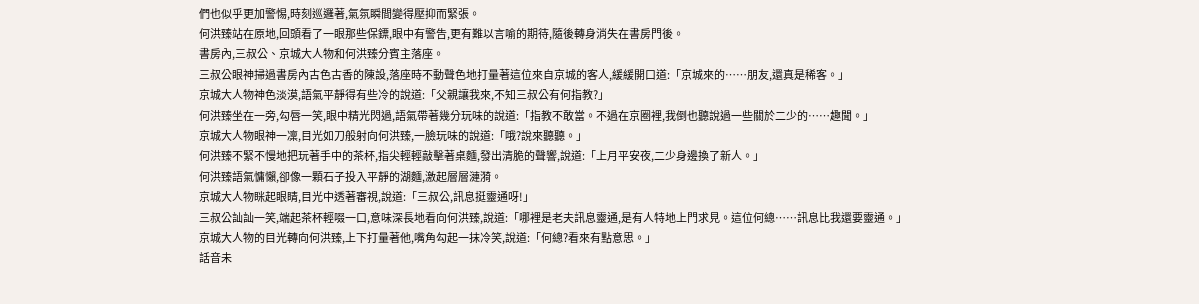們也似乎更加警惕,時刻巡邏著,氣氛瞬間變得壓抑而緊張。
何洪臻站在原地,回頭看了一眼那些保鏢,眼中有警告,更有難以言喻的期待,隨後轉身消失在書房門後。
書房內,三叔公、京城大人物和何洪臻分賓主落座。
三叔公眼神掃過書房內古色古香的陳設,落座時不動聲色地打量著這位來自京城的客人,緩緩開口道:「京城來的……朋友,還真是稀客。」
京城大人物神色淡漠,語氣平靜得有些冷的說道:「父親讓我來,不知三叔公有何指教?」
何洪臻坐在一旁,勾唇一笑,眼中精光閃過,語氣帶著幾分玩味的說道:「指教不敢當。不過在京圈裡,我倒也聽說過一些關於二少的……趣聞。」
京城大人物眼神一凜,目光如刀般射向何洪臻,一臉玩味的說道:「哦?說來聽聽。」
何洪臻不緊不慢地把玩著手中的茶杯,指尖輕輕敲擊著桌麵,發出清脆的聲響,說道:「上月平安夜,二少身邊換了新人。」
何洪臻語氣慵懶,卻像一顆石子投入平靜的湖麵,激起層層漣漪。
京城大人物眯起眼睛,目光中透著審視,說道:「三叔公,訊息挺靈通呀!」
三叔公訕訕一笑,端起茶杯輕啜一口,意味深長地看向何洪臻,說道:「哪裡是老夫訊息靈通,是有人特地上門求見。這位何總……訊息比我還要靈通。」
京城大人物的目光轉向何洪臻,上下打量著他,嘴角勾起一抹冷笑,說道:「何總?看來有點意思。」
話音未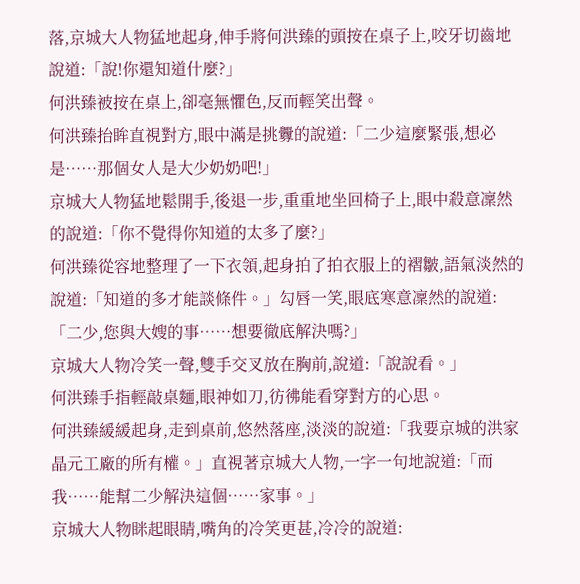落,京城大人物猛地起身,伸手將何洪臻的頭按在桌子上,咬牙切齒地說道:「說!你還知道什麼?」
何洪臻被按在桌上,卻毫無懼色,反而輕笑出聲。
何洪臻抬眸直視對方,眼中滿是挑釁的說道:「二少這麼緊張,想必是……那個女人是大少奶奶吧!」
京城大人物猛地鬆開手,後退一步,重重地坐回椅子上,眼中殺意凜然的說道:「你不覺得你知道的太多了麼?」
何洪臻從容地整理了一下衣領,起身拍了拍衣服上的褶皺,語氣淡然的說道:「知道的多才能談條件。」勾唇一笑,眼底寒意凜然的說道:「二少,您與大嫂的事……想要徹底解決嗎?」
京城大人物冷笑一聲,雙手交叉放在胸前,說道:「說說看。」
何洪臻手指輕敲桌麵,眼神如刀,彷彿能看穿對方的心思。
何洪臻緩緩起身,走到桌前,悠然落座,淡淡的說道:「我要京城的洪家晶元工廠的所有權。」直視著京城大人物,一字一句地說道:「而我……能幫二少解決這個……家事。」
京城大人物眯起眼睛,嘴角的冷笑更甚,冷冷的說道: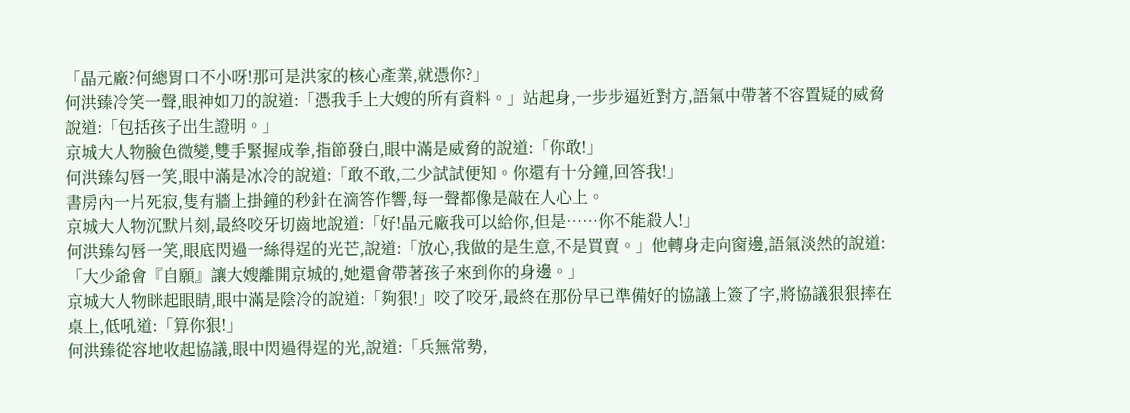「晶元廠?何總胃口不小呀!那可是洪家的核心產業,就憑你?」
何洪臻冷笑一聲,眼神如刀的說道:「憑我手上大嫂的所有資料。」站起身,一步步逼近對方,語氣中帶著不容置疑的威脅說道:「包括孩子出生證明。」
京城大人物臉色微變,雙手緊握成拳,指節發白,眼中滿是威脅的說道:「你敢!」
何洪臻勾唇一笑,眼中滿是冰冷的說道:「敢不敢,二少試試便知。你還有十分鐘,回答我!」
書房內一片死寂,隻有牆上掛鐘的秒針在滴答作響,每一聲都像是敲在人心上。
京城大人物沉默片刻,最終咬牙切齒地說道:「好!晶元廠我可以給你,但是……你不能殺人!」
何洪臻勾唇一笑,眼底閃過一絲得逞的光芒,說道:「放心,我做的是生意,不是買賣。」他轉身走向窗邊,語氣淡然的說道:「大少爺會『自願』讓大嫂離開京城的,她還會帶著孩子來到你的身邊。」
京城大人物眯起眼睛,眼中滿是陰冷的說道:「夠狠!」咬了咬牙,最終在那份早已準備好的協議上簽了字,將協議狠狠摔在桌上,低吼道:「算你狠!」
何洪臻從容地收起協議,眼中閃過得逞的光,說道:「兵無常勢,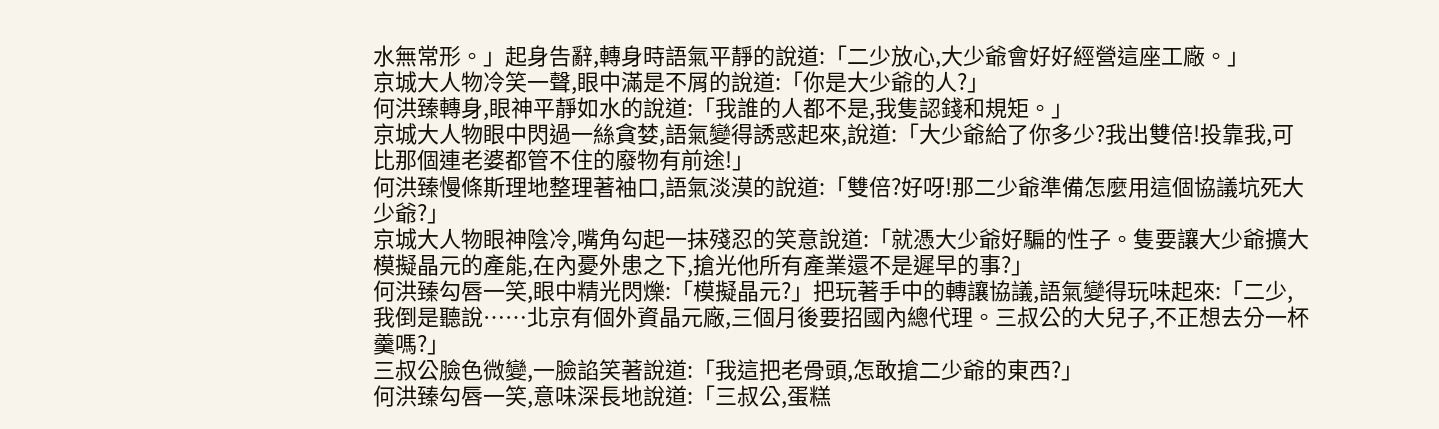水無常形。」起身告辭,轉身時語氣平靜的說道:「二少放心,大少爺會好好經營這座工廠。」
京城大人物冷笑一聲,眼中滿是不屑的說道:「你是大少爺的人?」
何洪臻轉身,眼神平靜如水的說道:「我誰的人都不是,我隻認錢和規矩。」
京城大人物眼中閃過一絲貪婪,語氣變得誘惑起來,說道:「大少爺給了你多少?我出雙倍!投靠我,可比那個連老婆都管不住的廢物有前途!」
何洪臻慢條斯理地整理著袖口,語氣淡漠的說道:「雙倍?好呀!那二少爺準備怎麼用這個協議坑死大少爺?」
京城大人物眼神陰冷,嘴角勾起一抹殘忍的笑意說道:「就憑大少爺好騙的性子。隻要讓大少爺擴大模擬晶元的產能,在內憂外患之下,搶光他所有產業還不是遲早的事?」
何洪臻勾唇一笑,眼中精光閃爍:「模擬晶元?」把玩著手中的轉讓協議,語氣變得玩味起來:「二少,我倒是聽說……北京有個外資晶元廠,三個月後要招國內總代理。三叔公的大兒子,不正想去分一杯羹嗎?」
三叔公臉色微變,一臉諂笑著說道:「我這把老骨頭,怎敢搶二少爺的東西?」
何洪臻勾唇一笑,意味深長地說道:「三叔公,蛋糕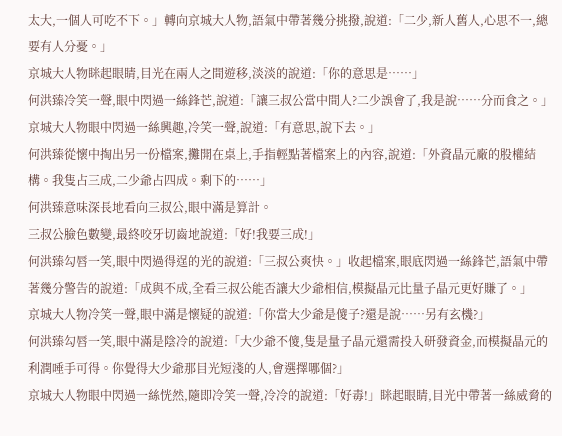太大,一個人可吃不下。」轉向京城大人物,語氣中帶著幾分挑撥,說道:「二少,新人舊人,心思不一,總要有人分憂。」
京城大人物眯起眼睛,目光在兩人之間遊移,淡淡的說道:「你的意思是……」
何洪臻冷笑一聲,眼中閃過一絲鋒芒,說道:「讓三叔公當中間人?二少誤會了,我是說……分而食之。」
京城大人物眼中閃過一絲興趣,冷笑一聲,說道:「有意思,說下去。」
何洪臻從懷中掏出另一份檔案,攤開在桌上,手指輕點著檔案上的內容,說道:「外資晶元廠的股權結構。我隻占三成,二少爺占四成。剩下的……」
何洪臻意味深長地看向三叔公,眼中滿是算計。
三叔公臉色數變,最終咬牙切齒地說道:「好!我要三成!」
何洪臻勾唇一笑,眼中閃過得逞的光的說道:「三叔公爽快。」收起檔案,眼底閃過一絲鋒芒,語氣中帶著幾分警告的說道:「成與不成,全看三叔公能否讓大少爺相信,模擬晶元比量子晶元更好賺了。」
京城大人物冷笑一聲,眼中滿是懷疑的說道:「你當大少爺是傻子?還是說……另有玄機?」
何洪臻勾唇一笑,眼中滿是陰冷的說道:「大少爺不傻,隻是量子晶元還需投入研發資金,而模擬晶元的利潤唾手可得。你覺得大少爺那目光短淺的人,會選擇哪個?」
京城大人物眼中閃過一絲恍然,隨即冷笑一聲,冷冷的說道:「好毒!」眯起眼睛,目光中帶著一絲威脅的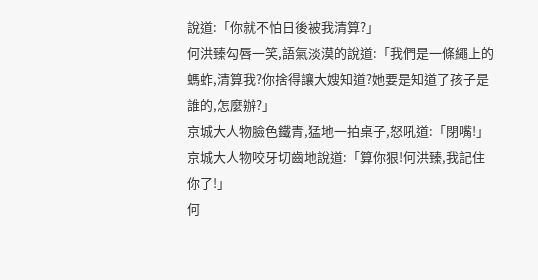說道:「你就不怕日後被我清算?」
何洪臻勾唇一笑,語氣淡漠的說道:「我們是一條繩上的螞蚱,清算我?你捨得讓大嫂知道?她要是知道了孩子是誰的,怎麼辦?」
京城大人物臉色鐵青,猛地一拍桌子,怒吼道:「閉嘴!」
京城大人物咬牙切齒地說道:「算你狠!何洪臻,我記住你了!」
何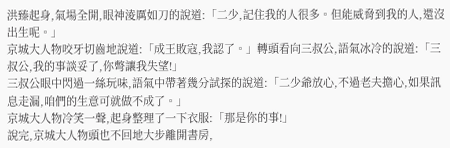洪臻起身,氣場全開,眼神淩厲如刀的說道:「二少,記住我的人很多。但能威脅到我的人,還沒出生呢。」
京城大人物咬牙切齒地說道:「成王敗寇,我認了。」轉頭看向三叔公,語氣冰冷的說道:「三叔公,我的事談妥了,你彆讓我失望!」
三叔公眼中閃過一絲玩味,語氣中帶著幾分試探的說道:「二少爺放心,不過老夫擔心,如果訊息走漏,咱們的生意可就做不成了。」
京城大人物冷笑一聲,起身整理了一下衣服:「那是你的事!」
說完,京城大人物頭也不回地大步離開書房,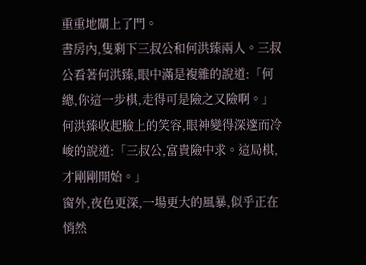重重地關上了門。
書房內,隻剩下三叔公和何洪臻兩人。三叔公看著何洪臻,眼中滿是複雜的說道:「何總,你這一步棋,走得可是險之又險啊。」
何洪臻收起臉上的笑容,眼神變得深邃而冷峻的說道:「三叔公,富貴險中求。這局棋,才剛剛開始。」
窗外,夜色更深,一場更大的風暴,似乎正在悄然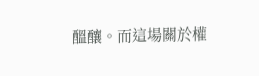醞釀。而這場關於權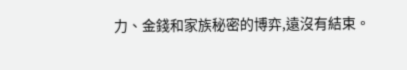力、金錢和家族秘密的博弈,遠沒有結束。